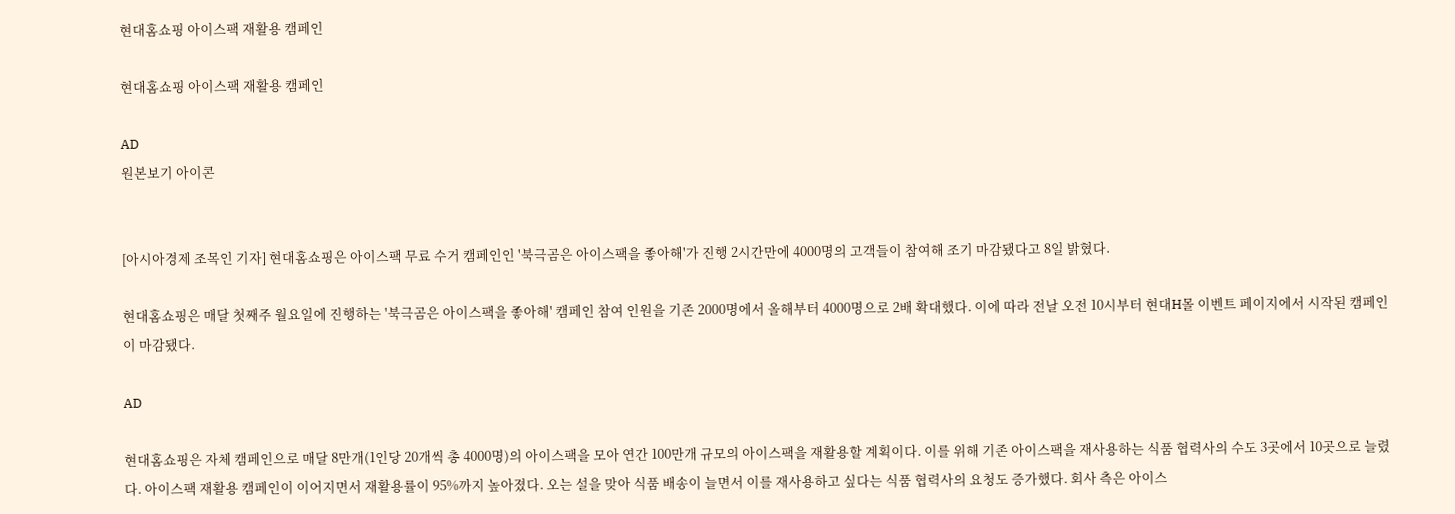현대홈쇼핑 아이스팩 재활용 캠페인

현대홈쇼핑 아이스팩 재활용 캠페인

AD
원본보기 아이콘


[아시아경제 조목인 기자] 현대홈쇼핑은 아이스팩 무료 수거 캠페인인 '북극곰은 아이스팩을 좋아해'가 진행 2시간만에 4000명의 고객들이 참여해 조기 마감됐다고 8일 밝혔다.

현대홈쇼핑은 매달 첫째주 월요일에 진행하는 '북극곰은 아이스팩을 좋아해' 캠페인 참여 인원을 기존 2000명에서 올해부터 4000명으로 2배 확대했다. 이에 따라 전날 오전 10시부터 현대H몰 이벤트 페이지에서 시작된 캠페인이 마감됐다.

AD

현대홈쇼핑은 자체 캠페인으로 매달 8만개(1인당 20개씩 총 4000명)의 아이스팩을 모아 연간 100만개 규모의 아이스팩을 재활용할 계획이다. 이를 위해 기존 아이스팩을 재사용하는 식품 협력사의 수도 3곳에서 10곳으로 늘렸다. 아이스팩 재활용 캠페인이 이어지면서 재활용률이 95%까지 높아졌다. 오는 설을 맞아 식품 배송이 늘면서 이를 재사용하고 싶다는 식품 협력사의 요청도 증가했다. 회사 측은 아이스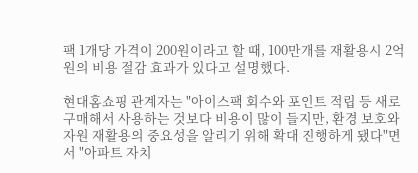팩 1개당 가격이 200원이라고 할 때, 100만개를 재활용시 2억원의 비용 절감 효과가 있다고 설명했다.

현대홈쇼핑 관계자는 "아이스팩 회수와 포인트 적립 등 새로 구매해서 사용하는 것보다 비용이 많이 들지만, 환경 보호와 자원 재활용의 중요성을 알리기 위해 확대 진행하게 됐다"면서 "아파트 자치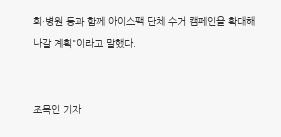회·병원 등과 함께 아이스팩 단체 수거 캠페인을 확대해 나갈 계획"이라고 말했다.


조목인 기자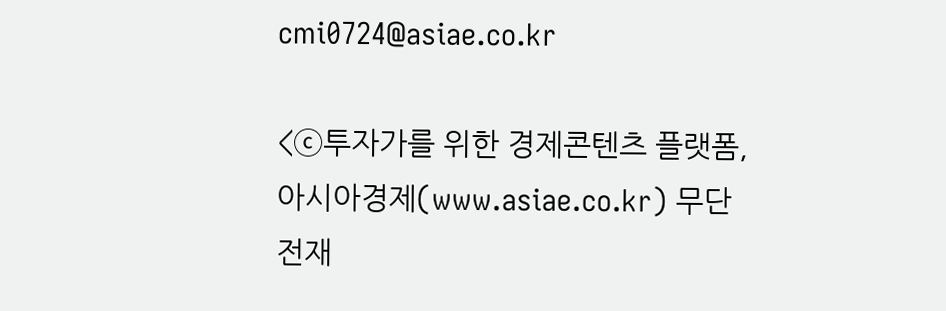cmi0724@asiae.co.kr

<ⓒ투자가를 위한 경제콘텐츠 플랫폼, 아시아경제(www.asiae.co.kr) 무단전재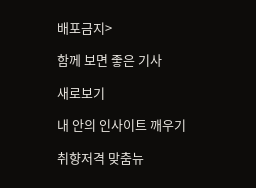배포금지>

함께 보면 좋은 기사

새로보기

내 안의 인사이트 깨우기

취향저격 맞춤뉴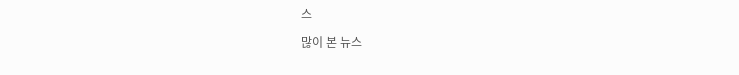스

많이 본 뉴스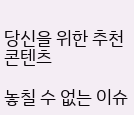당신을 위한 추천 콘텐츠

놓칠 수 없는 이슈